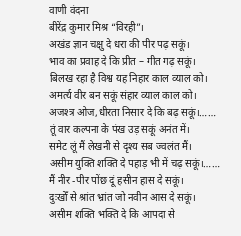वाणी वंदना
बीरेंद्र कुमार मिश्र “विरही”।
अखंड ज्ञान चक्षु दे धरा की पीर पढ़ सकूं।
भाव का प्रवाह दे कि प्रीत – गीत गढ़ सकूं।
बिलख रहा है विश्व यह निहार काल व्याल को।
अमर्त्य वीर बन सकूं संहार व्याल काल को।
अजश्त्र ओज,धीरता निसार दे कि बढ़ सकूं।……
तूं वार कल्पना के पंख उड़ सकूं अनंत में।
समेट लूं मैं लेखनी से दृश्य सब ज्वलंत मैं।
असीम युक्ति शक्ति दे पहाड़ भी में चढ़ सकूं।……
मैं नीर -पीर पोंछ दूं हसीन हास दे सकूं।
दुःखोँ से श्रांत भ्रांत जो नवीन आस दे सकूं।
असीम शक्ति भक्ति दे कि आपदा से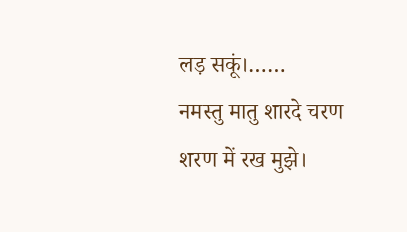लड़ सकूं।……
नमस्तु मातु शारदे चरण शरण में रख मुझे।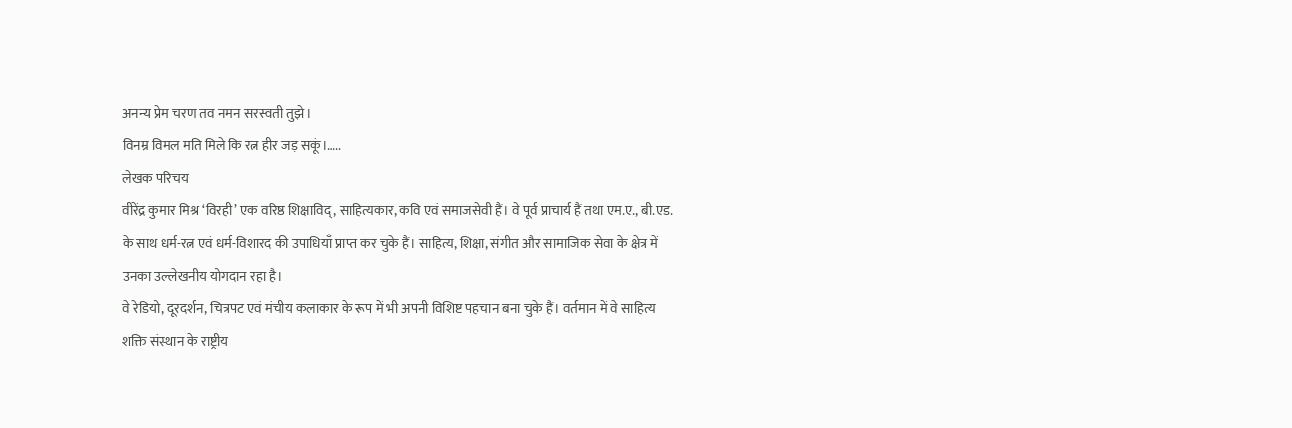अनन्य प्रेम चरण तव नमन सरस्वती तुझे।
विनम्र विमल मति मिले कि रत्न हीर जड़ सकूं।…..
लेखक परिचय
वीरेंद्र कुमार मिश्र ‘विरही’ एक वरिष्ठ शिक्षाविद्, साहित्यकार, कवि एवं समाजसेवी हैं। वे पूर्व प्राचार्य हैं तथा एम.ए., बी.एड. के साथ धर्म-रत्न एवं धर्म-विशारद की उपाधियाँ प्राप्त कर चुके हैं। साहित्य, शिक्षा, संगीत और सामाजिक सेवा के क्षेत्र में उनका उल्लेखनीय योगदान रहा है।
वे रेडियो, दूरदर्शन, चित्रपट एवं मंचीय कलाकार के रूप में भी अपनी विशिष्ट पहचान बना चुके हैं। वर्तमान में वे साहित्य शक्ति संस्थान के राष्ट्रीय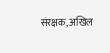संरक्षक, अखिल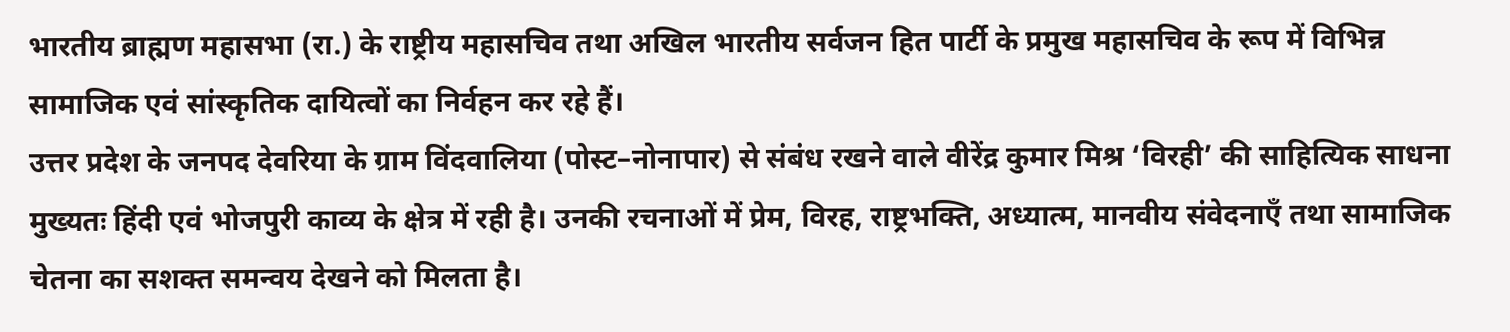भारतीय ब्राह्मण महासभा (रा.) के राष्ट्रीय महासचिव तथा अखिल भारतीय सर्वजन हित पार्टी के प्रमुख महासचिव के रूप में विभिन्न सामाजिक एवं सांस्कृतिक दायित्वों का निर्वहन कर रहे हैं।
उत्तर प्रदेश के जनपद देवरिया के ग्राम विंदवालिया (पोस्ट–नोनापार) से संबंध रखने वाले वीरेंद्र कुमार मिश्र ‘विरही’ की साहित्यिक साधना मुख्यतः हिंदी एवं भोजपुरी काव्य के क्षेत्र में रही है। उनकी रचनाओं में प्रेम, विरह, राष्ट्रभक्ति, अध्यात्म, मानवीय संवेदनाएँ तथा सामाजिक चेतना का सशक्त समन्वय देखने को मिलता है।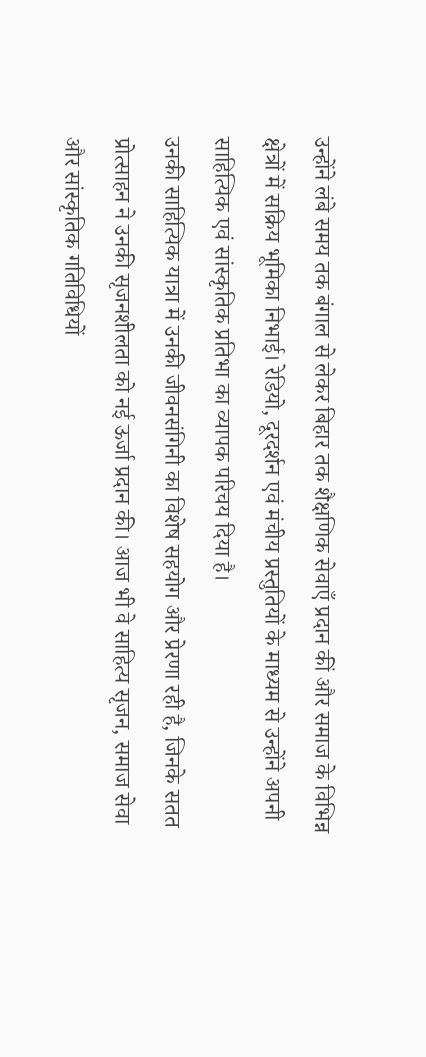उन्होंने लंबे समय तक बंगाल से लेकर बिहार तक शैक्षणिक सेवाएँ प्रदान कीं और समाज के विभिन्न क्षेत्रों में सक्रिय भूमिका निभाई। रेडियो, दूरदर्शन एवं मंचीय प्रस्तुतियों के माध्यम से उन्होंने अपनी साहित्यिक एवं सांस्कृतिक प्रतिभा का व्यापक परिचय दिया है।
उनकी साहित्यिक यात्रा में उनकी जीवनसंगिनी का विशेष सहयोग और प्रेरणा रही है, जिनके सतत प्रोत्साहन ने उनकी सृजनशीलता को नई ऊर्जा प्रदान की। आज भी वे साहित्य सृजन, समाज सेवा और सांस्कृतिक गतिविधियों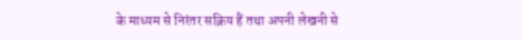के माध्यम से निरंतर सक्रिय हैं तथा अपनी लेखनी से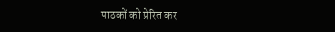पाठकों को प्रेरित कर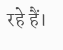रहे हैं।